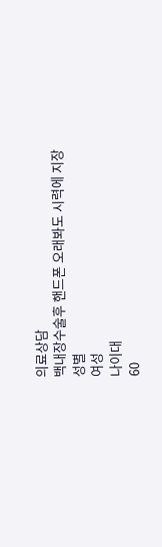의료상담
백내장수술후 핸드폰 오래봐도 시력에 지장
성별
여성
나이대
60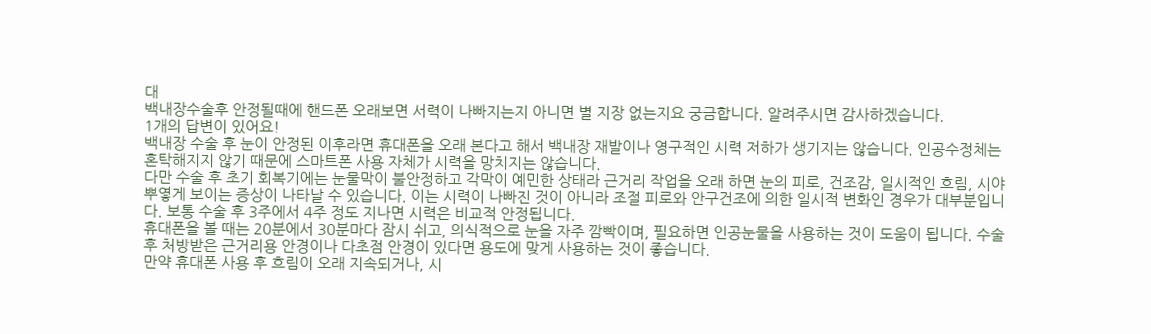대
백내장수술후 안정될때에 핸드폰 오래보면 서력이 나빠지는지 아니면 별 지장 없는지요 궁금합니다. 알려주시면 감사하겠습니다.
1개의 답변이 있어요!
백내장 수술 후 눈이 안정된 이후라면 휴대폰을 오래 본다고 해서 백내장 재발이나 영구적인 시력 저하가 생기지는 않습니다. 인공수정체는 혼탁해지지 않기 때문에 스마트폰 사용 자체가 시력을 망치지는 않습니다.
다만 수술 후 초기 회복기에는 눈물막이 불안정하고 각막이 예민한 상태라 근거리 작업을 오래 하면 눈의 피로, 건조감, 일시적인 흐림, 시야 뿌옇게 보이는 증상이 나타날 수 있습니다. 이는 시력이 나빠진 것이 아니라 조절 피로와 안구건조에 의한 일시적 변화인 경우가 대부분입니다. 보통 수술 후 3주에서 4주 정도 지나면 시력은 비교적 안정됩니다.
휴대폰을 볼 때는 20분에서 30분마다 잠시 쉬고, 의식적으로 눈을 자주 깜빡이며, 필요하면 인공눈물을 사용하는 것이 도움이 됩니다. 수술 후 처방받은 근거리용 안경이나 다초점 안경이 있다면 용도에 맞게 사용하는 것이 좋습니다.
만약 휴대폰 사용 후 흐림이 오래 지속되거나, 시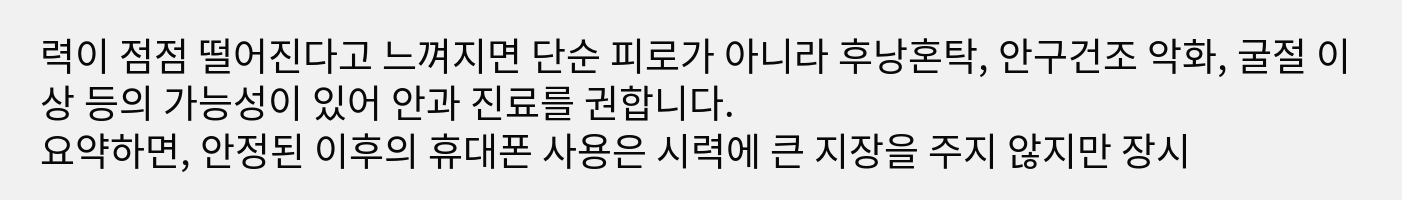력이 점점 떨어진다고 느껴지면 단순 피로가 아니라 후낭혼탁, 안구건조 악화, 굴절 이상 등의 가능성이 있어 안과 진료를 권합니다.
요약하면, 안정된 이후의 휴대폰 사용은 시력에 큰 지장을 주지 않지만 장시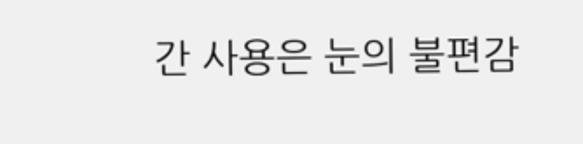간 사용은 눈의 불편감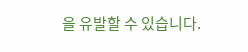을 유발할 수 있습니다.